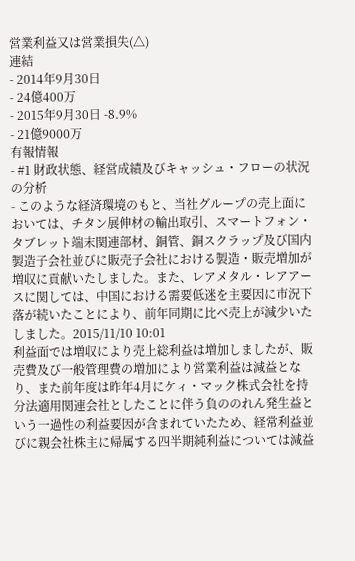営業利益又は営業損失(△)
連結
- 2014年9月30日
- 24億400万
- 2015年9月30日 -8.9%
- 21億9000万
有報情報
- #1 財政状態、経営成績及びキャッシュ・フローの状況の分析
- このような経済環境のもと、当社グループの売上面においては、チタン展伸材の輸出取引、スマートフォン・タブレット端末関連部材、銅管、銅スクラップ及び国内製造子会社並びに販売子会社における製造・販売増加が増収に貢献いたしました。また、レアメタル・レアアースに関しては、中国における需要低迷を主要因に市況下落が続いたことにより、前年同期に比べ売上が減少いたしました。2015/11/10 10:01
利益面では増収により売上総利益は増加しましたが、販売費及び一般管理費の増加により営業利益は減益となり、また前年度は昨年4月にケィ・マック株式会社を持分法適用関連会社としたことに伴う負ののれん発生益という一過性の利益要因が含まれていたため、経常利益並びに親会社株主に帰属する四半期純利益については減益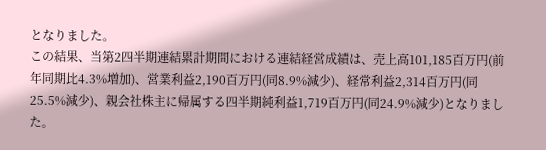となりました。
この結果、当第2四半期連結累計期間における連結経営成績は、売上高101,185百万円(前年同期比4.3%増加)、営業利益2,190百万円(同8.9%減少)、経常利益2,314百万円(同25.5%減少)、親会社株主に帰属する四半期純利益1,719百万円(同24.9%減少)となりました。